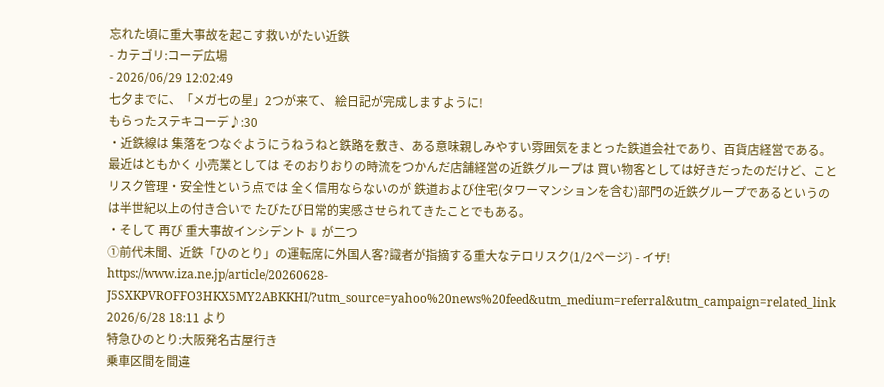忘れた頃に重大事故を起こす救いがたい近鉄
- カテゴリ:コーデ広場
- 2026/06/29 12:02:49
七夕までに、「メガ七の星」2つが来て、 絵日記が完成しますように!
もらったステキコーデ♪:30
・近鉄線は 集落をつなぐようにうねうねと鉄路を敷き、ある意味親しみやすい雰囲気をまとった鉄道会社であり、百貨店経営である。
最近はともかく 小売業としては そのおりおりの時流をつかんだ店舗経営の近鉄グループは 買い物客としては好きだったのだけど、こと リスク管理・安全性という点では 全く信用ならないのが 鉄道および住宅(タワーマンションを含む)部門の近鉄グループであるというのは半世紀以上の付き合いで たびたび日常的実感させられてきたことでもある。
・そして 再び 重大事故インシデント ⇓ が二つ
①前代未聞、近鉄「ひのとり」の運転席に外国人客?識者が指摘する重大なテロリスク(1/2ページ) - イザ!
https://www.iza.ne.jp/article/20260628-J5SXKPVROFFO3HKX5MY2ABKKHI/?utm_source=yahoo%20news%20feed&utm_medium=referral&utm_campaign=related_link
2026/6/28 18:11 より
特急ひのとり:大阪発名古屋行き
乗車区間を間違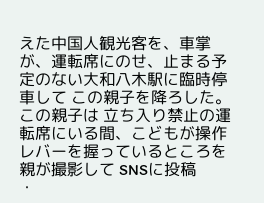えた中国人観光客を、車掌が、運転席にのせ、止まる予定のない大和八木駅に臨時停車して この親子を降ろした。
この親子は 立ち入り禁止の運転席にいる間、こどもが操作レバーを握っているところを親が撮影して SNSに投稿
・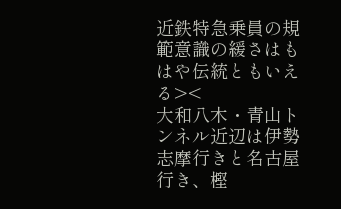近鉄特急乗員の規範意識の緩さはもはや伝統ともいえる><
大和八木・青山トンネル近辺は伊勢志摩行きと名古屋行き、樫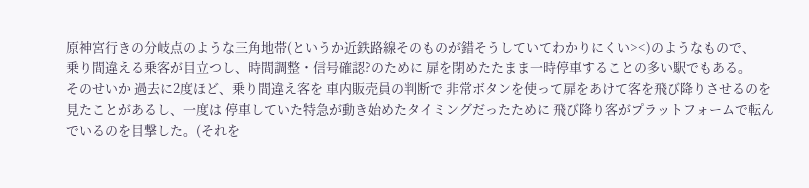原神宮行きの分岐点のような三角地帯(というか近鉄路線そのものが錯そうしていてわかりにくい><)のようなもので、
乗り間違える乗客が目立つし、時間調整・信号確認?のために 扉を閉めたたまま一時停車することの多い駅でもある。
そのせいか 過去に2度ほど、乗り間違え客を 車内販売員の判断で 非常ボタンを使って扉をあけて客を飛び降りさせるのを見たことがあるし、一度は 停車していた特急が動き始めたタイミングだったために 飛び降り客がプラットフォームで転んでいるのを目撃した。(それを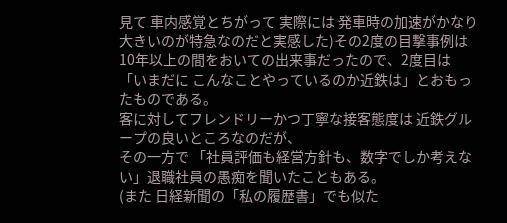見て 車内感覚とちがって 実際には 発車時の加速がかなり大きいのが特急なのだと実感した)その2度の目撃事例は10年以上の間をおいての出来事だったので、2度目は 「いまだに こんなことやっているのか近鉄は」とおもったものである。
客に対してフレンドリーかつ丁寧な接客態度は 近鉄グループの良いところなのだが、
その一方で 「社員評価も経営方針も、数字でしか考えない」退職社員の愚痴を聞いたこともある。
(また 日経新聞の「私の履歴書」でも似た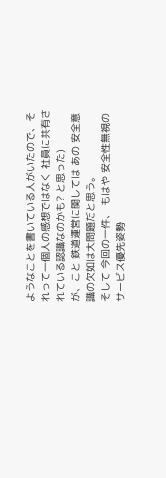ようなことを書いている人がいたので、それって一個人の感想ではなく 社員に共有されている認識なのかも? と思った)
が、こと 鉄道運営に関しては あの 安全意識の欠如は大問題だと思う。
そして 今回の一件、 もはや 安全性無視のサービス優先姿勢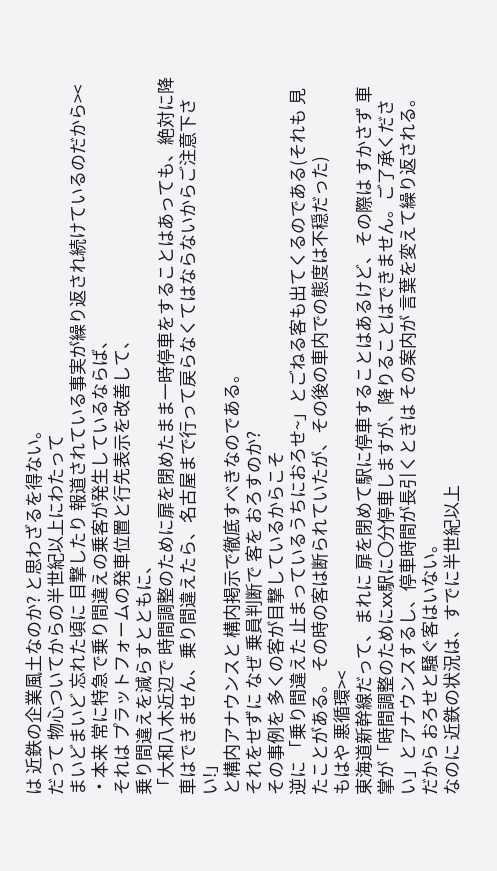は 近鉄の企業風土なのか? と思わざるを得ない。
だって 物心ついてからの半世紀以上にわたって
まいどまいど 忘れた頃に 目撃したり 報道されている事実が繰り返され続けているのだから><
・本来 常に特急で乗り間違えの乗客が発生しているならば、
それは プラットフォームの発車位置と行先表示を改善して、
乗り間違えを減らすとともに、
「大和八木近辺で 時間調整のために扉を閉めたまま一時停車をすることはあっても、絶対に降車はできません、乗り間違えたら、名古屋まで行って戻らなくてはならないからご注意下さい!」
と構内アナウンスと 構内掲示で徹底すべきなのである。
それをせずに なぜ 乗員判断で 客を おろすのか?
その事例を 多くの客が目撃しているからこそ
逆に 「乗り間違えた 止まっているうちにおろせ~」とごねる客も出てくるのである(それも 見たことがある。 その時の客は断られていたが、その後の車内での態度は不穏だった)
もはや 悪循環><
東海道新幹線だって、まれに 扉を閉めて駅に停車することはあるけど、その際は すかさず 車掌が「時間調整のためにxx駅に〇分停車しますが、降りることはできません。ご了承ください」とアナウンスするし、停車時間が長引くときは その案内が 言葉を変えて繰り返される。だから おろせと騒ぐ客はいない。
なのに 近鉄の状況は、すでに半世紀以上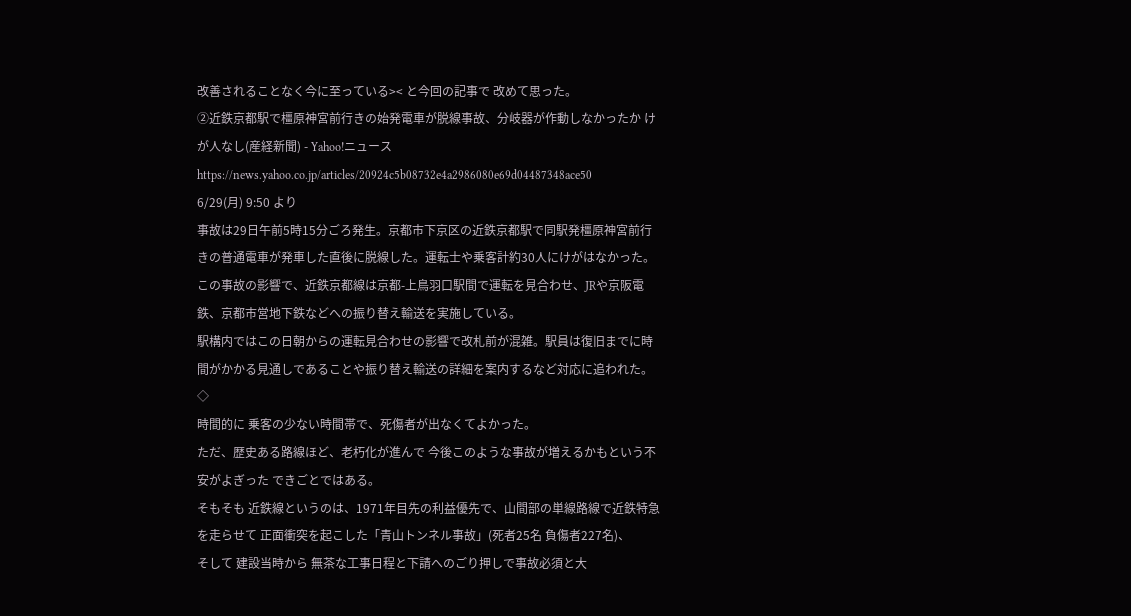改善されることなく今に至っている>< と今回の記事で 改めて思った。
②近鉄京都駅で橿原神宮前行きの始発電車が脱線事故、分岐器が作動しなかったか けが人なし(産経新聞) - Yahoo!ニュース
https://news.yahoo.co.jp/articles/20924c5b08732e4a2986080e69d04487348ace50
6/29(月) 9:50 より
事故は29日午前5時15分ごろ発生。京都市下京区の近鉄京都駅で同駅発橿原神宮前行きの普通電車が発車した直後に脱線した。運転士や乗客計約30人にけがはなかった。
この事故の影響で、近鉄京都線は京都-上鳥羽口駅間で運転を見合わせ、JRや京阪電鉄、京都市営地下鉄などへの振り替え輸送を実施している。
駅構内ではこの日朝からの運転見合わせの影響で改札前が混雑。駅員は復旧までに時間がかかる見通しであることや振り替え輸送の詳細を案内するなど対応に追われた。
◇
時間的に 乗客の少ない時間帯で、死傷者が出なくてよかった。
ただ、歴史ある路線ほど、老朽化が進んで 今後このような事故が増えるかもという不安がよぎった できごとではある。
そもそも 近鉄線というのは、1971年目先の利益優先で、山間部の単線路線で近鉄特急を走らせて 正面衝突を起こした「青山トンネル事故」(死者25名 負傷者227名)、
そして 建設当時から 無茶な工事日程と下請へのごり押しで事故必須と大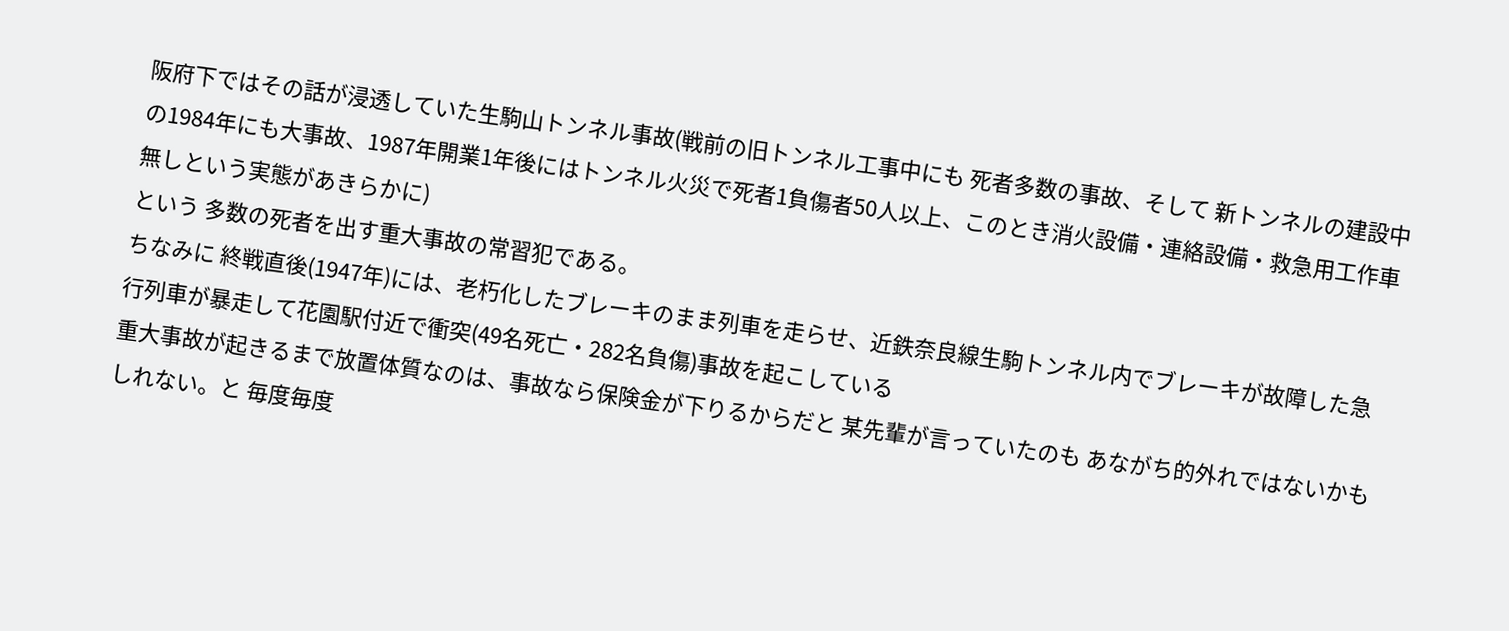阪府下ではその話が浸透していた生駒山トンネル事故(戦前の旧トンネル工事中にも 死者多数の事故、そして 新トンネルの建設中の1984年にも大事故、1987年開業1年後にはトンネル火災で死者1負傷者50人以上、このとき消火設備・連絡設備・救急用工作車無しという実態があきらかに)
という 多数の死者を出す重大事故の常習犯である。
ちなみに 終戦直後(1947年)には、老朽化したブレーキのまま列車を走らせ、近鉄奈良線生駒トンネル内でブレーキが故障した急行列車が暴走して花園駅付近で衝突(49名死亡・282名負傷)事故を起こしている
重大事故が起きるまで放置体質なのは、事故なら保険金が下りるからだと 某先輩が言っていたのも あながち的外れではないかもしれない。と 毎度毎度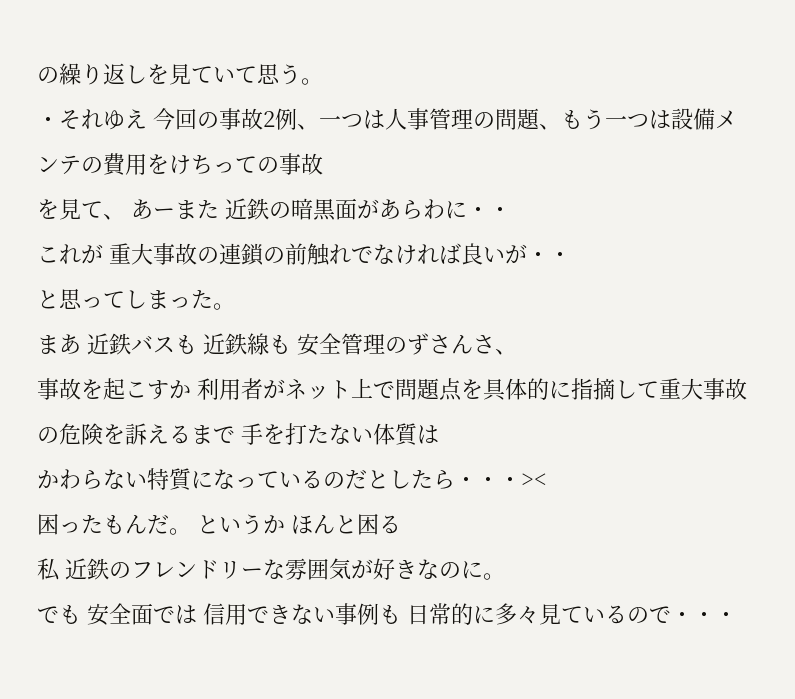の繰り返しを見ていて思う。
・それゆえ 今回の事故2例、一つは人事管理の問題、もう一つは設備メンテの費用をけちっての事故
を見て、 あーまた 近鉄の暗黒面があらわに・・
これが 重大事故の連鎖の前触れでなければ良いが・・
と思ってしまった。
まあ 近鉄バスも 近鉄線も 安全管理のずさんさ、
事故を起こすか 利用者がネット上で問題点を具体的に指摘して重大事故の危険を訴えるまで 手を打たない体質は
かわらない特質になっているのだとしたら・・・><
困ったもんだ。 というか ほんと困る
私 近鉄のフレンドリーな雰囲気が好きなのに。
でも 安全面では 信用できない事例も 日常的に多々見ているので・・・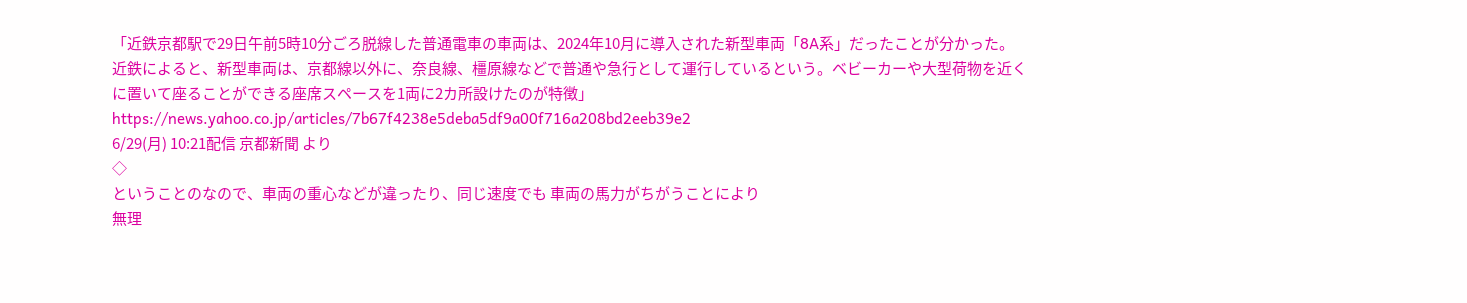「近鉄京都駅で29日午前5時10分ごろ脱線した普通電車の車両は、2024年10月に導入された新型車両「8A系」だったことが分かった。
近鉄によると、新型車両は、京都線以外に、奈良線、橿原線などで普通や急行として運行しているという。ベビーカーや大型荷物を近くに置いて座ることができる座席スペースを1両に2カ所設けたのが特徴」
https://news.yahoo.co.jp/articles/7b67f4238e5deba5df9a00f716a208bd2eeb39e2
6/29(月) 10:21配信 京都新聞 より
◇
ということのなので、車両の重心などが違ったり、同じ速度でも 車両の馬力がちがうことにより
無理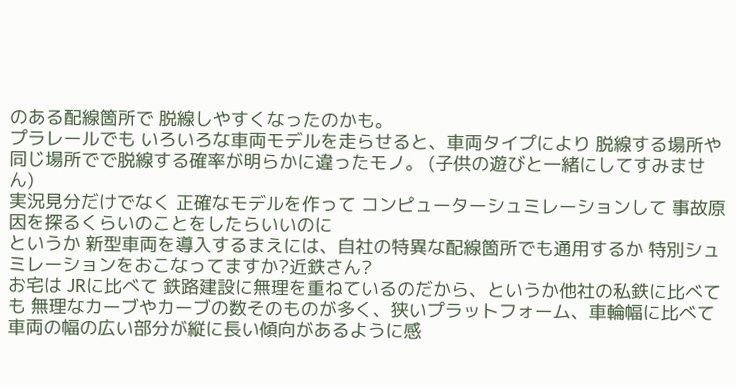のある配線箇所で 脱線しやすくなったのかも。
プラレールでも いろいろな車両モデルを走らせると、車両タイプにより 脱線する場所や 同じ場所でで脱線する確率が明らかに違ったモノ。 (子供の遊びと一緒にしてすみません)
実況見分だけでなく 正確なモデルを作って コンピューターシュミレーションして 事故原因を探るくらいのことをしたらいいのに
というか 新型車両を導入するまえには、自社の特異な配線箇所でも通用するか 特別シュミレーションをおこなってますか?近鉄さん?
お宅は JRに比べて 鉄路建設に無理を重ねているのだから、というか他社の私鉄に比べても 無理なカーブやカーブの数そのものが多く、狭いプラットフォーム、車輪幅に比べて車両の幅の広い部分が縦に長い傾向があるように感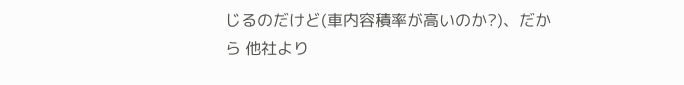じるのだけど(車内容積率が高いのか?)、だから 他社より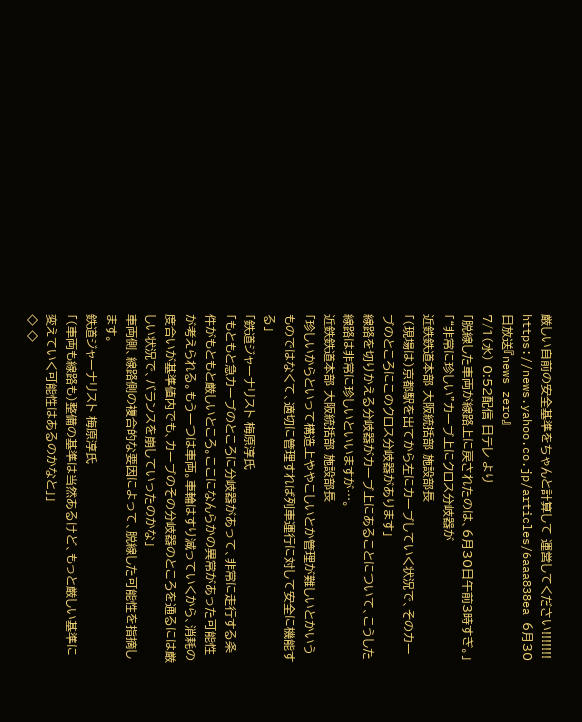厳しい自前の安全基準をちゃんと計算して 運営してください!!!!!!!
https://news.yahoo.co.jp/articles/6aaa838ea 6月30日放送『news zero』
7/1(水) 0:52配信 日テレ より
「脱線した車両が線路上に戻されたのは、6月30日午前3時すぎ。」
「“非常に珍しい”カーブ上にクロス分岐器が
近鉄鉄道本部 大阪統括部 施設部長
「(現場は)京都駅を出てから左にカーブしていく状況で、そのカーブのところにこのクロス分岐器があります」
線路を切りかえる分岐器がカーブ上にあることについて、こうした線路は非常に珍しいといいますが…。
近鉄鉄道本部 大阪統括部 施設部長
「珍しいからといって構造上ややこしいとか管理が難しいとかいうものではなくて、適切に管理すれば列車運行に対して安全に機能する」
「鉄道ジャーナリスト 梅原淳氏
「もともと急カーブのところに分岐器があって、非常に走行する条件がもともと厳しいところ。ここになんらかの異常があった可能性が考えられる。もう一つは車両。車輪はすり減っていくから、消耗の度合いが基準値内でも、カーブのその分岐器のところを通るには厳しい状況で、バランスを崩していったのかな」
車両側、線路側の複合的な要因によって、脱線した可能性を指摘します。
鉄道ジャーナリスト 梅原淳氏
「(車両も線路も)整備の基準は当然あるけど、もっと厳しい基準に変えていく可能性はあるのかなと」」
◇ ◇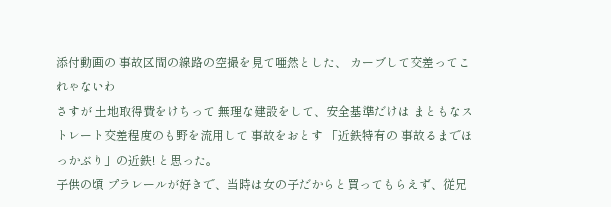添付動画の 事故区間の線路の空撮を見て唖然とした、 カーブして交差ってこれゃないわ
さすが 土地取得費をけちって 無理な建設をして、安全基準だけは まともなストレート交差程度のも野を流用して 事故をおとす 「近鉄特有の 事故るまでほっかぶり」の近鉄! と思った。
子供の頃 プラレールが好きで、当時は女の子だからと買ってもらえず、従兄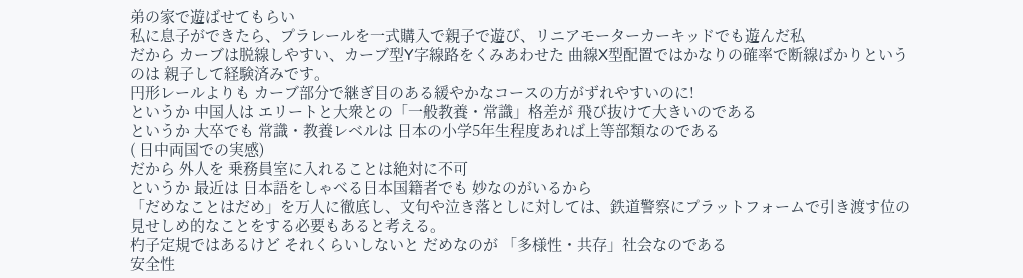弟の家で遊ばせてもらい
私に息子ができたら、プラレールを一式購入で親子で遊び、リニアモーターカーキッドでも遊んだ私
だから カーブは脱線しやすい、カーブ型Y字線路をくみあわせた 曲線X型配置ではかなりの確率で断線ばかりというのは 親子して経験済みです。
円形レールよりも カーブ部分で継ぎ目のある緩やかなコースの方がずれやすいのに!
というか 中国人は エリートと大衆との「一般教養・常識」格差が 飛び抜けて大きいのである
というか 大卒でも 常識・教養レベルは 日本の小学5年生程度あれば上等部類なのである
( 日中両国での実感)
だから 外人を 乗務員室に入れることは絶対に不可
というか 最近は 日本語をしゃべる日本国籍者でも 妙なのがいるから
「だめなことはだめ」を万人に徹底し、文句や泣き落としに対しては、鉄道警察にプラットフォームで引き渡す位の見せしめ的なことをする必要もあると考える。
杓子定規ではあるけど それくらいしないと だめなのが 「多様性・共存」社会なのである
安全性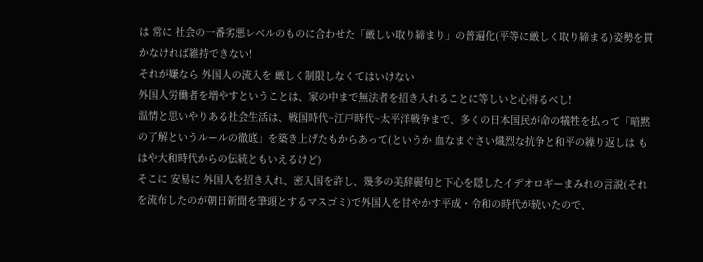は 常に 社会の一番劣悪レベルのものに合わせた「厳しい取り締まり」の普遍化(平等に厳しく取り締まる)姿勢を貫かなければ維持できない!
それが嫌なら 外国人の流入を 厳しく制限しなくてはいけない
外国人労働者を増やすということは、家の中まで無法者を招き入れることに等しいと心得るべし!
温情と思いやりある社会生活は、戦国時代~江戸時代~太平洋戦争まで、多くの日本国民が命の犠牲を払って「暗黙の了解というルールの徹底」を築き上げたもからあって(というか 血なまぐさい熾烈な抗争と和平の繰り返しは もはや大和時代からの伝統ともいえるけど)
そこに 安易に 外国人を招き入れ、密入国を許し、幾多の美辞麗句と下心を隠したイデオロギーまみれの言説(それを流布したのが朝日新聞を筆頭とするマスゴミ)で外国人を甘やかす平成・令和の時代が続いたので、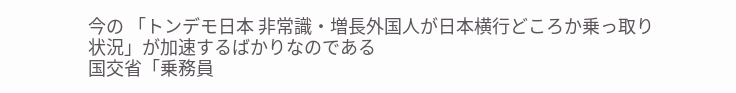今の 「トンデモ日本 非常識・増長外国人が日本横行どころか乗っ取り状況」が加速するばかりなのである
国交省「乗務員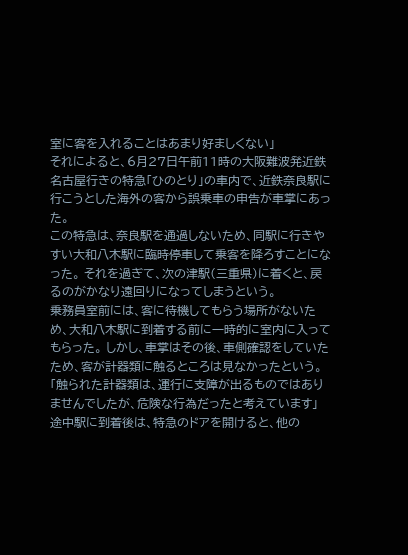室に客を入れることはあまり好ましくない」
それによると、6月27日午前11時の大阪難波発近鉄名古屋行きの特急「ひのとり」の車内で、近鉄奈良駅に行こうとした海外の客から誤乗車の申告が車掌にあった。
この特急は、奈良駅を通過しないため、同駅に行きやすい大和八木駅に臨時停車して乗客を降ろすことになった。 それを過ぎて、次の津駅(三重県)に着くと、戻るのがかなり遠回りになってしまうという。
乗務員室前には、客に待機してもらう場所がないため、大和八木駅に到着する前に一時的に室内に入ってもらった。 しかし、車掌はその後、車側確認をしていたため、客が計器類に触るところは見なかったという。
「触られた計器類は、運行に支障が出るものではありませんでしたが、危険な行為だったと考えています」
途中駅に到着後は、特急のドアを開けると、他の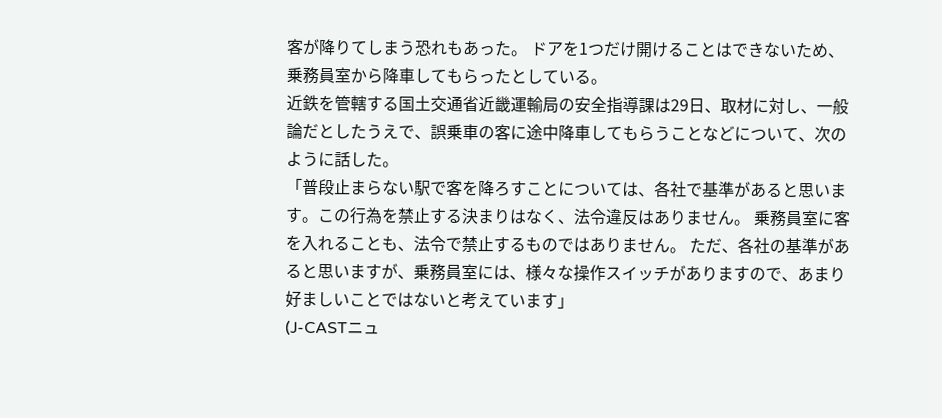客が降りてしまう恐れもあった。 ドアを1つだけ開けることはできないため、乗務員室から降車してもらったとしている。
近鉄を管轄する国土交通省近畿運輸局の安全指導課は29日、取材に対し、一般論だとしたうえで、誤乗車の客に途中降車してもらうことなどについて、次のように話した。
「普段止まらない駅で客を降ろすことについては、各社で基準があると思います。この行為を禁止する決まりはなく、法令違反はありません。 乗務員室に客を入れることも、法令で禁止するものではありません。 ただ、各社の基準があると思いますが、乗務員室には、様々な操作スイッチがありますので、あまり好ましいことではないと考えています」
(J-CASTニュ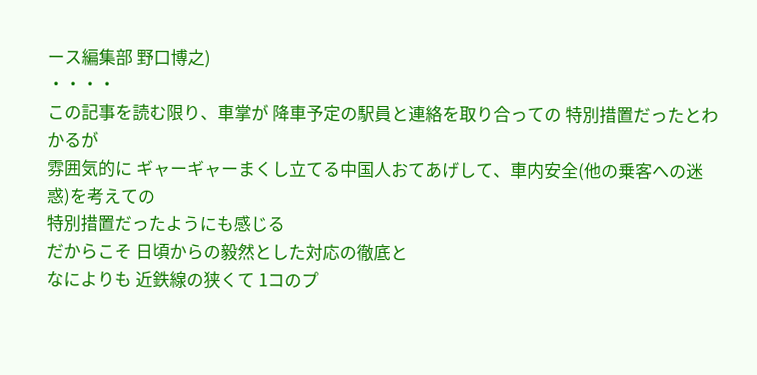ース編集部 野口博之)
・・・・
この記事を読む限り、車掌が 降車予定の駅員と連絡を取り合っての 特別措置だったとわかるが
雰囲気的に ギャーギャーまくし立てる中国人おてあげして、車内安全(他の乗客への迷惑)を考えての
特別措置だったようにも感じる
だからこそ 日頃からの毅然とした対応の徹底と
なによりも 近鉄線の狭くて 1コのプ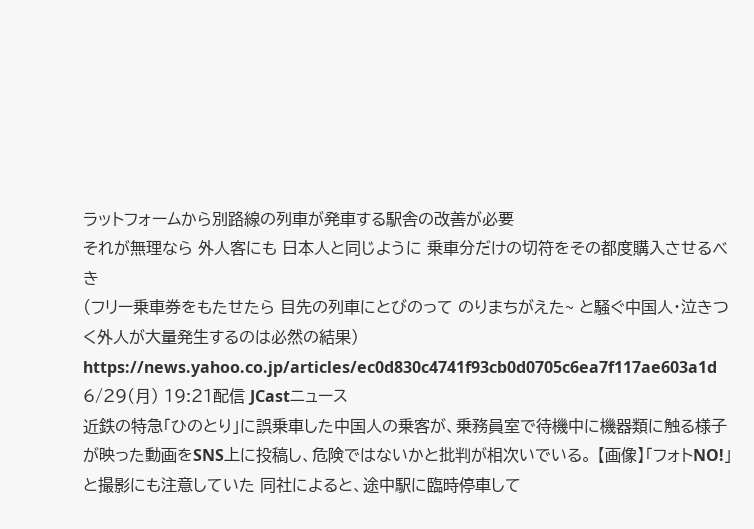ラットフォームから別路線の列車が発車する駅舎の改善が必要
それが無理なら 外人客にも 日本人と同じように 乗車分だけの切符をその都度購入させるべき
(フリー乗車券をもたせたら 目先の列車にとびのって のりまちがえた~ と騒ぐ中国人・泣きつく外人が大量発生するのは必然の結果)
https://news.yahoo.co.jp/articles/ec0d830c4741f93cb0d0705c6ea7f117ae603a1d
6/29(月) 19:21配信 JCastニュース
近鉄の特急「ひのとり」に誤乗車した中国人の乗客が、乗務員室で待機中に機器類に触る様子が映った動画をSNS上に投稿し、危険ではないかと批判が相次いでいる。 【画像】「フォトNO!」と撮影にも注意していた 同社によると、途中駅に臨時停車して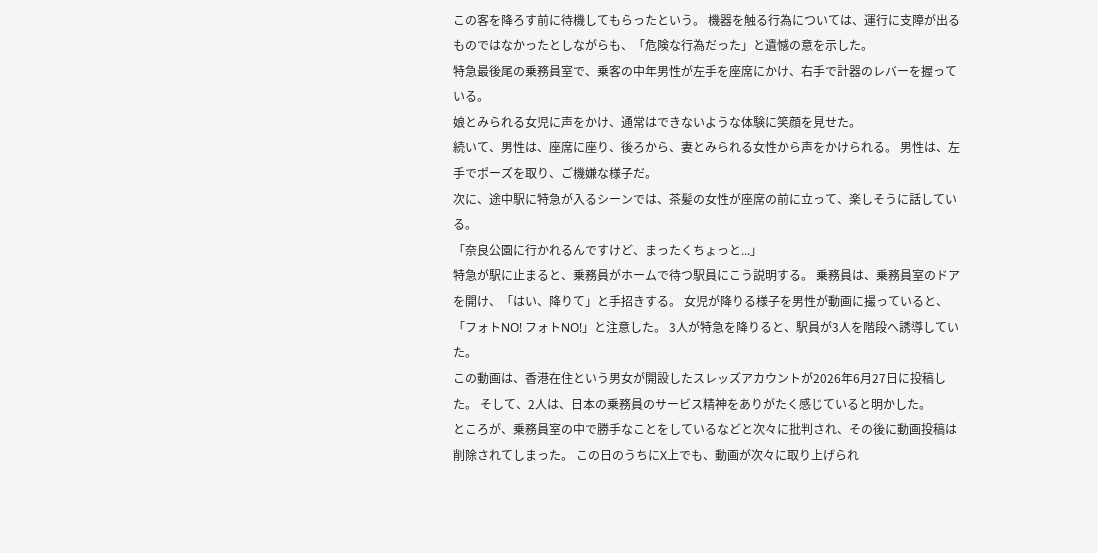この客を降ろす前に待機してもらったという。 機器を触る行為については、運行に支障が出るものではなかったとしながらも、「危険な行為だった」と遺憾の意を示した。
特急最後尾の乗務員室で、乗客の中年男性が左手を座席にかけ、右手で計器のレバーを握っている。
娘とみられる女児に声をかけ、通常はできないような体験に笑顔を見せた。
続いて、男性は、座席に座り、後ろから、妻とみられる女性から声をかけられる。 男性は、左手でポーズを取り、ご機嫌な様子だ。
次に、途中駅に特急が入るシーンでは、茶髪の女性が座席の前に立って、楽しそうに話している。
「奈良公園に行かれるんですけど、まったくちょっと...」
特急が駅に止まると、乗務員がホームで待つ駅員にこう説明する。 乗務員は、乗務員室のドアを開け、「はい、降りて」と手招きする。 女児が降りる様子を男性が動画に撮っていると、「フォトNO! フォトNO!」と注意した。 3人が特急を降りると、駅員が3人を階段へ誘導していた。
この動画は、香港在住という男女が開設したスレッズアカウントが2026年6月27日に投稿した。 そして、2人は、日本の乗務員のサービス精神をありがたく感じていると明かした。
ところが、乗務員室の中で勝手なことをしているなどと次々に批判され、その後に動画投稿は削除されてしまった。 この日のうちにX上でも、動画が次々に取り上げられ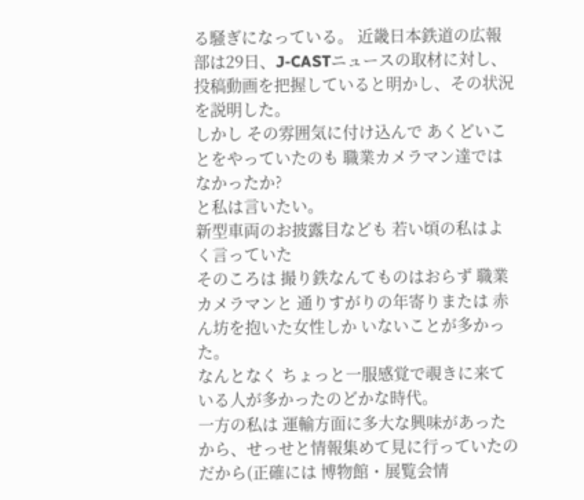る騒ぎになっている。 近畿日本鉄道の広報部は29日、J-CASTニュースの取材に対し、投稿動画を把握していると明かし、その状況を説明した。
しかし その雰囲気に付け込んで あくどいことをやっていたのも 職業カメラマン達ではなかったか?
と私は言いたい。
新型車両のお披露目なども 若い頃の私はよく言っていた
そのころは 撮り鉄なんてものはおらず 職業カメラマンと 通りすがりの年寄りまたは 赤ん坊を抱いた女性しか いないことが多かった。
なんとなく ちょっと一服感覚で覗きに来ている人が多かったのどかな時代。
一方の私は 運輸方面に多大な興味があったから、せっせと情報集めて見に行っていたのだから(正確には 博物館・展覧会情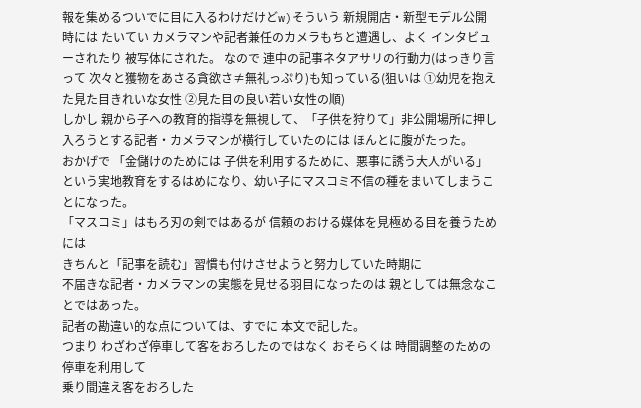報を集めるついでに目に入るわけだけどw)そういう 新規開店・新型モデル公開時には たいてい カメラマンや記者兼任のカメラもちと遭遇し、よく インタビューされたり 被写体にされた。 なので 連中の記事ネタアサリの行動力(はっきり言って 次々と獲物をあさる貪欲さ≠無礼っぷり)も知っている(狙いは ①幼児を抱えた見た目きれいな女性 ②見た目の良い若い女性の順)
しかし 親から子への教育的指導を無視して、「子供を狩りて」非公開場所に押し入ろうとする記者・カメラマンが横行していたのには ほんとに腹がたった。
おかげで 「金儲けのためには 子供を利用するために、悪事に誘う大人がいる」という実地教育をするはめになり、幼い子にマスコミ不信の種をまいてしまうことになった。
「マスコミ」はもろ刃の剣ではあるが 信頼のおける媒体を見極める目を養うためには
きちんと「記事を読む」習慣も付けさせようと努力していた時期に
不届きな記者・カメラマンの実態を見せる羽目になったのは 親としては無念なことではあった。
記者の勘違い的な点については、すでに 本文で記した。
つまり わざわざ停車して客をおろしたのではなく おそらくは 時間調整のための停車を利用して
乗り間違え客をおろした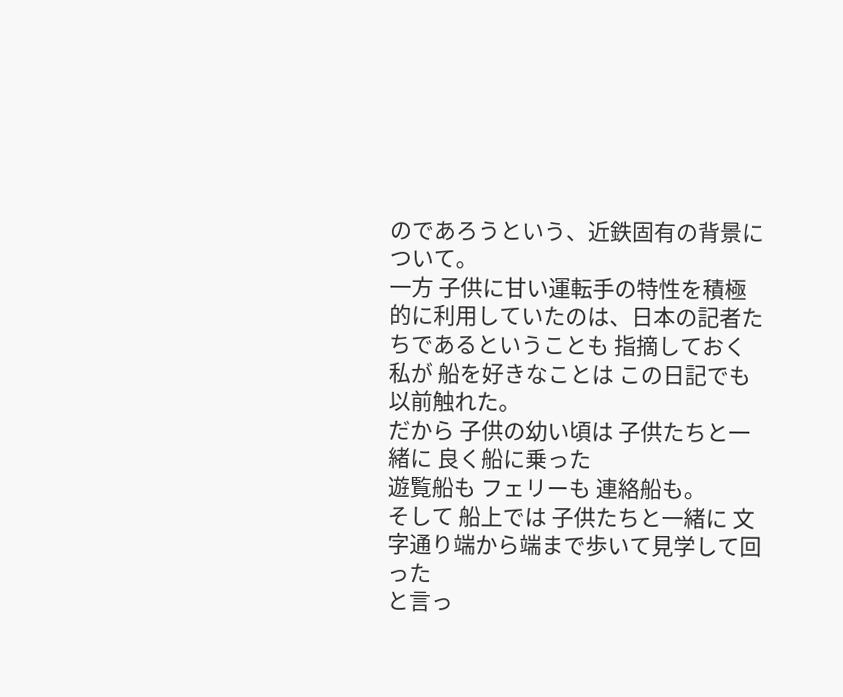のであろうという、近鉄固有の背景について。
一方 子供に甘い運転手の特性を積極的に利用していたのは、日本の記者たちであるということも 指摘しておく
私が 船を好きなことは この日記でも以前触れた。
だから 子供の幼い頃は 子供たちと一緒に 良く船に乗った
遊覧船も フェリーも 連絡船も。
そして 船上では 子供たちと一緒に 文字通り端から端まで歩いて見学して回った
と言っ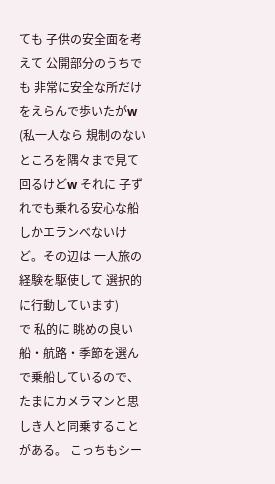ても 子供の安全面を考えて 公開部分のうちでも 非常に安全な所だけをえらんで歩いたがw
(私一人なら 規制のないところを隅々まで見て回るけどw それに 子ずれでも乗れる安心な船しかエランべないけど。その辺は 一人旅の経験を駆使して 選択的に行動しています)
で 私的に 眺めの良い船・航路・季節を選んで乗船しているので、たまにカメラマンと思しき人と同乗することがある。 こっちもシー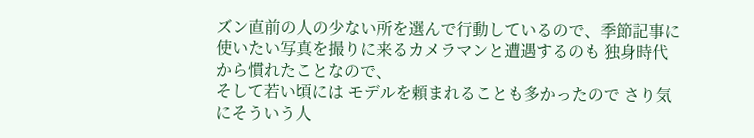ズン直前の人の少ない所を選んで行動しているので、季節記事に使いたい写真を撮りに来るカメラマンと遭遇するのも 独身時代から慣れたことなので、
そして若い頃には モデルを頼まれることも多かったので さり気にそういう人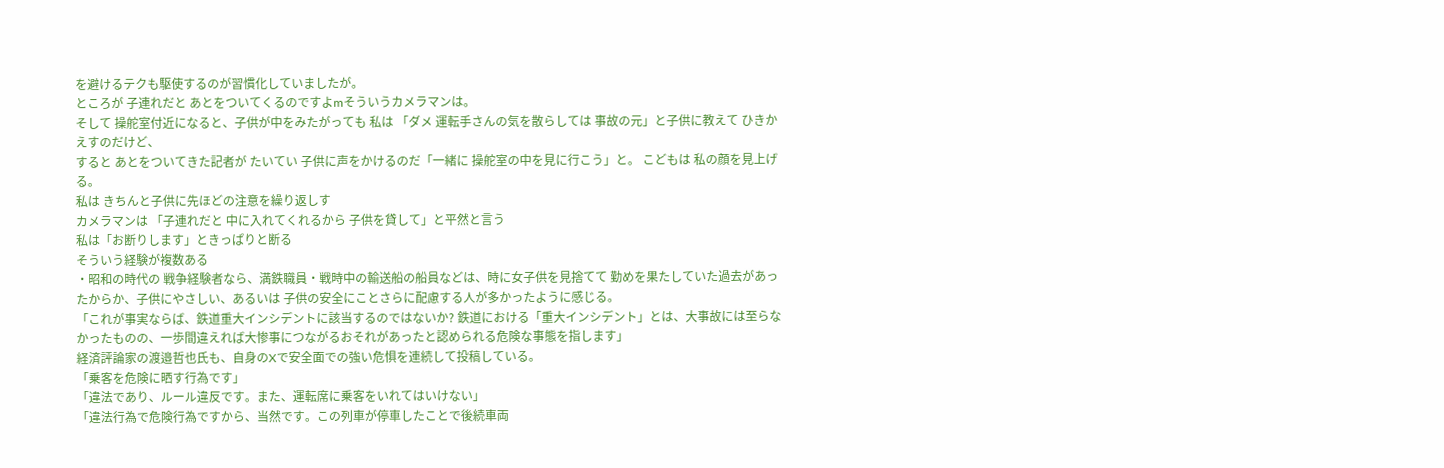を避けるテクも駆使するのが習慣化していましたが。
ところが 子連れだと あとをついてくるのですよmそういうカメラマンは。
そして 操舵室付近になると、子供が中をみたがっても 私は 「ダメ 運転手さんの気を散らしては 事故の元」と子供に教えて ひきかえすのだけど、
すると あとをついてきた記者が たいてい 子供に声をかけるのだ「一緒に 操舵室の中を見に行こう」と。 こどもは 私の顔を見上げる。
私は きちんと子供に先ほどの注意を繰り返しす
カメラマンは 「子連れだと 中に入れてくれるから 子供を貸して」と平然と言う
私は「お断りします」ときっぱりと断る
そういう経験が複数ある
・昭和の時代の 戦争経験者なら、満鉄職員・戦時中の輸送船の船員などは、時に女子供を見捨てて 勤めを果たしていた過去があったからか、子供にやさしい、あるいは 子供の安全にことさらに配慮する人が多かったように感じる。
「これが事実ならば、鉄道重大インシデントに該当するのではないか? 鉄道における「重大インシデント」とは、大事故には至らなかったものの、一歩間違えれば大惨事につながるおそれがあったと認められる危険な事態を指します」
経済評論家の渡邉哲也氏も、自身のXで安全面での強い危惧を連続して投稿している。
「乗客を危険に晒す行為です」
「違法であり、ルール違反です。また、運転席に乗客をいれてはいけない」
「違法行為で危険行為ですから、当然です。この列車が停車したことで後続車両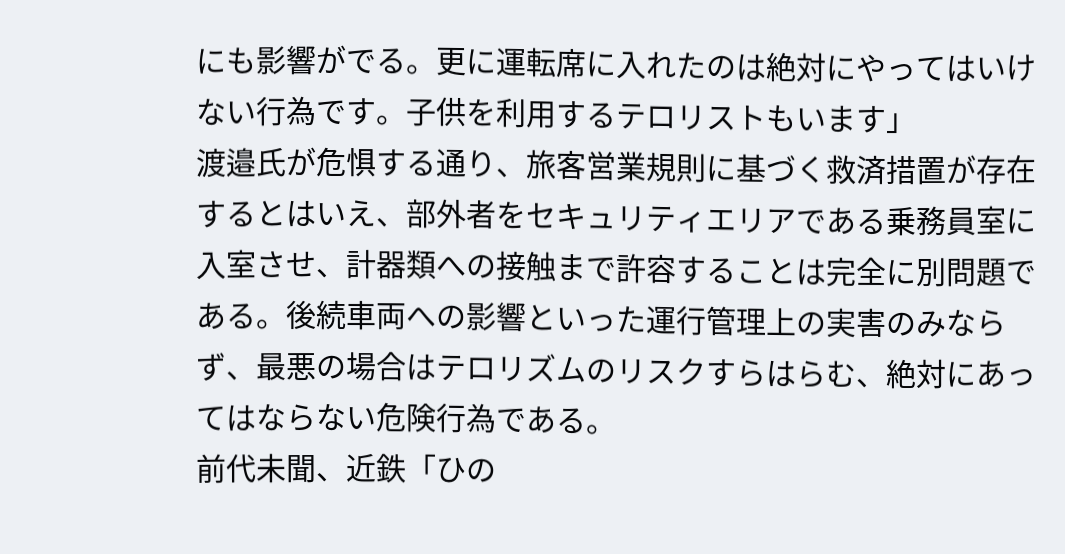にも影響がでる。更に運転席に入れたのは絶対にやってはいけない行為です。子供を利用するテロリストもいます」
渡邉氏が危惧する通り、旅客営業規則に基づく救済措置が存在するとはいえ、部外者をセキュリティエリアである乗務員室に入室させ、計器類への接触まで許容することは完全に別問題である。後続車両への影響といった運行管理上の実害のみならず、最悪の場合はテロリズムのリスクすらはらむ、絶対にあってはならない危険行為である。
前代未聞、近鉄「ひの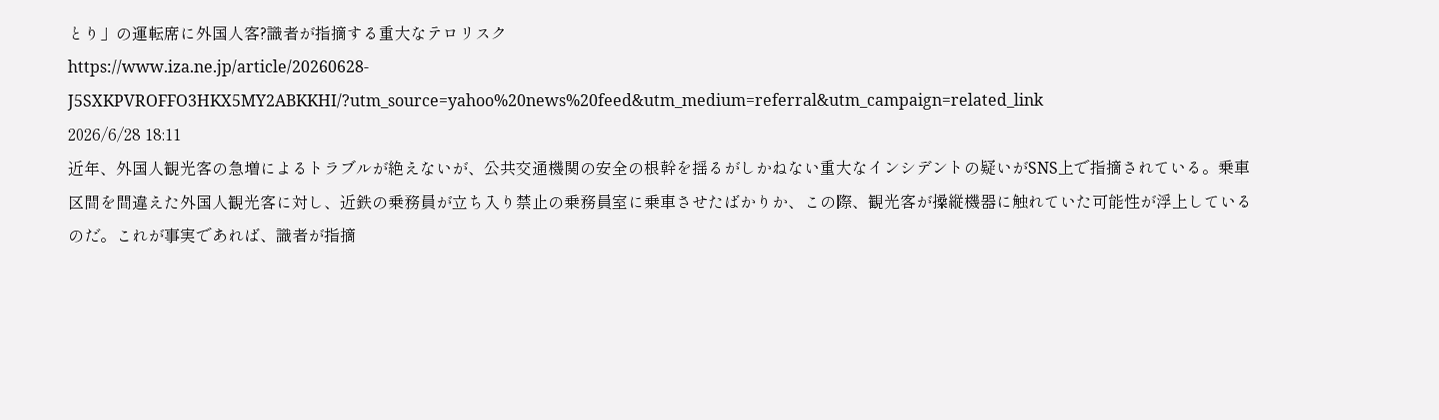とり」の運転席に外国人客?識者が指摘する重大なテロリスク
https://www.iza.ne.jp/article/20260628-J5SXKPVROFFO3HKX5MY2ABKKHI/?utm_source=yahoo%20news%20feed&utm_medium=referral&utm_campaign=related_link
2026/6/28 18:11
近年、外国人観光客の急増によるトラブルが絶えないが、公共交通機関の安全の根幹を揺るがしかねない重大なインシデントの疑いがSNS上で指摘されている。乗車区間を間違えた外国人観光客に対し、近鉄の乗務員が立ち入り禁止の乗務員室に乗車させたばかりか、この際、観光客が操縦機器に触れていた可能性が浮上しているのだ。これが事実であれば、識者が指摘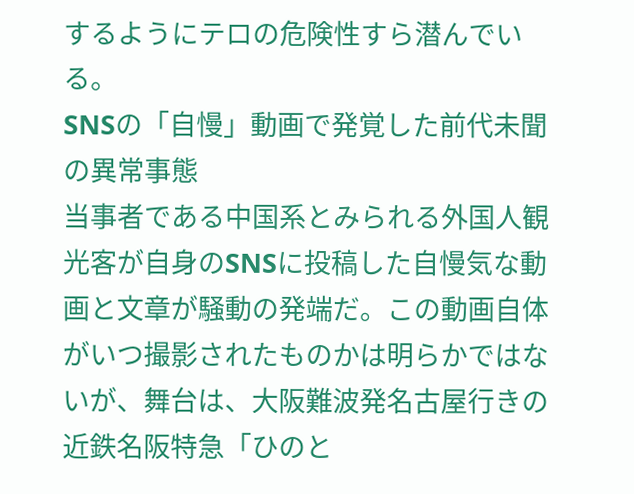するようにテロの危険性すら潜んでいる。
SNSの「自慢」動画で発覚した前代未聞の異常事態
当事者である中国系とみられる外国人観光客が自身のSNSに投稿した自慢気な動画と文章が騒動の発端だ。この動画自体がいつ撮影されたものかは明らかではないが、舞台は、大阪難波発名古屋行きの近鉄名阪特急「ひのと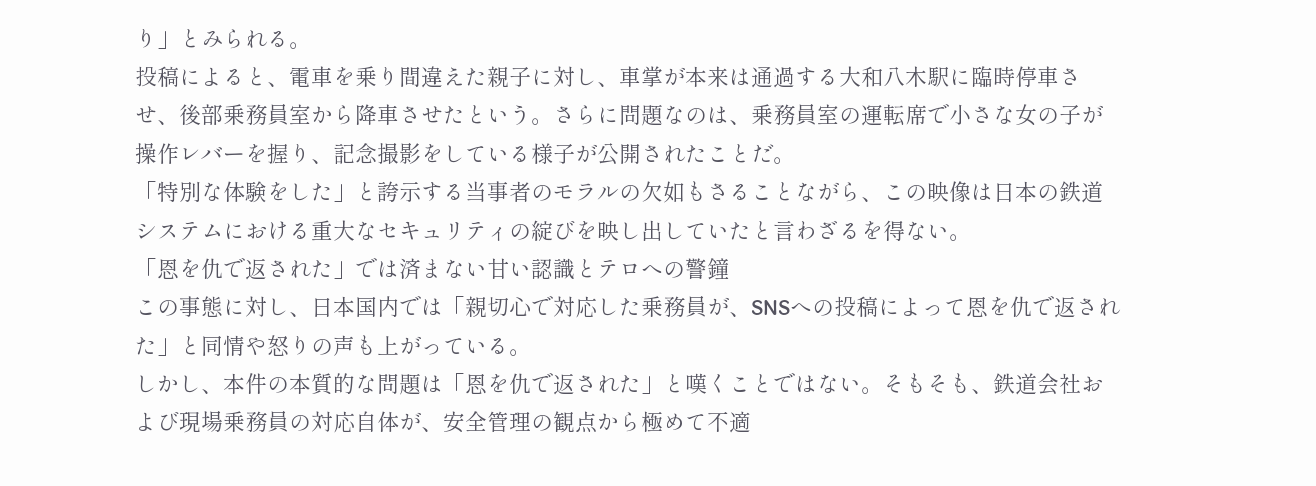り」とみられる。
投稿によると、電車を乗り間違えた親子に対し、車掌が本来は通過する大和八木駅に臨時停車させ、後部乗務員室から降車させたという。さらに問題なのは、乗務員室の運転席で小さな女の子が操作レバーを握り、記念撮影をしている様子が公開されたことだ。
「特別な体験をした」と誇示する当事者のモラルの欠如もさることながら、この映像は日本の鉄道システムにおける重大なセキュリティの綻びを映し出していたと言わざるを得ない。
「恩を仇で返された」では済まない甘い認識とテロへの警鐘
この事態に対し、日本国内では「親切心で対応した乗務員が、SNSへの投稿によって恩を仇で返された」と同情や怒りの声も上がっている。
しかし、本件の本質的な問題は「恩を仇で返された」と嘆くことではない。そもそも、鉄道会社および現場乗務員の対応自体が、安全管理の観点から極めて不適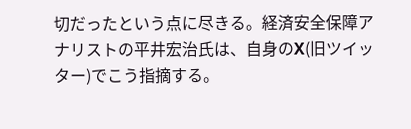切だったという点に尽きる。経済安全保障アナリストの平井宏治氏は、自身のX(旧ツイッター)でこう指摘する。